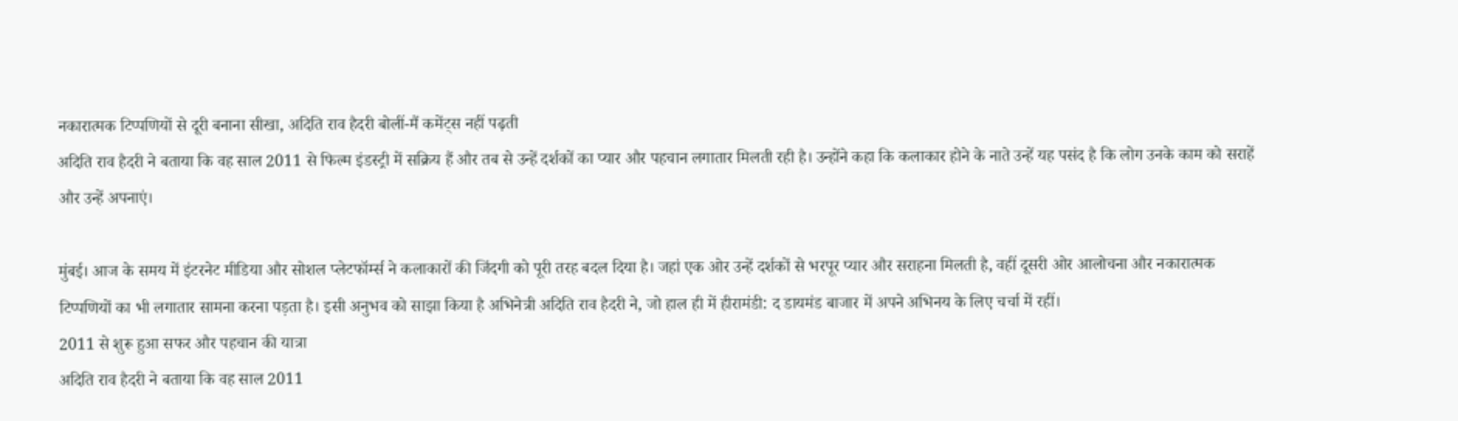नकारात्मक टिप्पणियों से दूरी बनाना सीखा, अदिति राव हैदरी बोलीं-मैं कमेंट्स नहीं पढ़ती
अदिति राव हैदरी ने बताया कि वह साल 2011 से फिल्म इंडस्ट्री में सक्रिय हैं और तब से उन्हें दर्शकों का प्यार और पहचान लगातार मिलती रही है। उन्होंने कहा कि कलाकार होने के नाते उन्हें यह पसंद है कि लोग उनके काम को सराहें और उन्हें अपनाएं।

मुंबई। आज के समय में इंटरनेट मीडिया और सोशल प्लेटफॉर्म्स ने कलाकारों की जिंदगी को पूरी तरह बदल दिया है। जहां एक ओर उन्हें दर्शकों से भरपूर प्यार और सराहना मिलती है, वहीं दूसरी ओर आलोचना और नकारात्मक टिप्पणियों का भी लगातार सामना करना पड़ता है। इसी अनुभव को साझा किया है अभिनेत्री अदिति राव हैदरी ने, जो हाल ही में हीरामंडी: द डायमंड बाजार में अपने अभिनय के लिए चर्चा में रहीं।
2011 से शुरू हुआ सफर और पहचान की यात्रा
अदिति राव हैदरी ने बताया कि वह साल 2011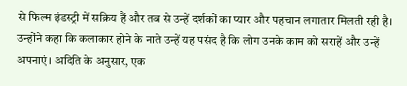से फिल्म इंडस्ट्री में सक्रिय हैं और तब से उन्हें दर्शकों का प्यार और पहचान लगातार मिलती रही है। उन्होंने कहा कि कलाकार होने के नाते उन्हें यह पसंद है कि लोग उनके काम को सराहें और उन्हें अपनाएं। अदिति के अनुसार, एक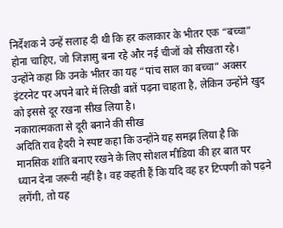निर्देशक ने उन्हें सलाह दी थी कि हर कलाकार के भीतर एक “बच्चा” होना चाहिए, जो जिज्ञासु बना रहे और नई चीजों को सीखता रहे। उन्होंने कहा कि उनके भीतर का यह “पांच साल का बच्चा” अक्सर इंटरनेट पर अपने बारे में लिखी बातें पढ़ना चाहता है, लेकिन उन्होंने खुद को इससे दूर रखना सीख लिया है।
नकारात्मकता से दूरी बनाने की सीख
अदिति राव हैदरी ने स्पष्ट कहा कि उन्होंने यह समझ लिया है कि मानसिक शांति बनाए रखने के लिए सोशल मीडिया की हर बात पर ध्यान देना जरूरी नहीं है। वह कहती हैं कि यदि वह हर टिप्पणी को पढ़ने लगेंगी, तो यह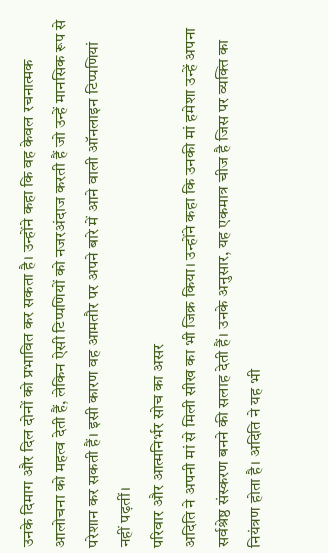उनके दिमाग और दिल दोनों को प्रभावित कर सकता है। उन्होंने कहा कि वह केवल रचनात्मक आलोचना को महत्व देती हैं, लेकिन ऐसी टिप्पणियों को नजरअंदाज करती हैं जो उन्हें मानसिक रूप से परेशान कर सकती हैं। इसी कारण वह आमतौर पर अपने बारे में आने वाली ऑनलाइन टिप्पणियां नहीं पढ़तीं।
परिवार और आत्मनिर्भर सोच का असर
अदिति ने अपनी मां से मिली सीख का भी जिक्र किया। उन्होंने कहा कि उनकी मां हमेशा उन्हें अपना सर्वश्रेष्ठ संस्करण बनने की सलाह देती हैं। उनके अनुसार, यह एकमात्र चीज है जिस पर व्यक्ति का नियंत्रण होता है। अदिति ने यह भी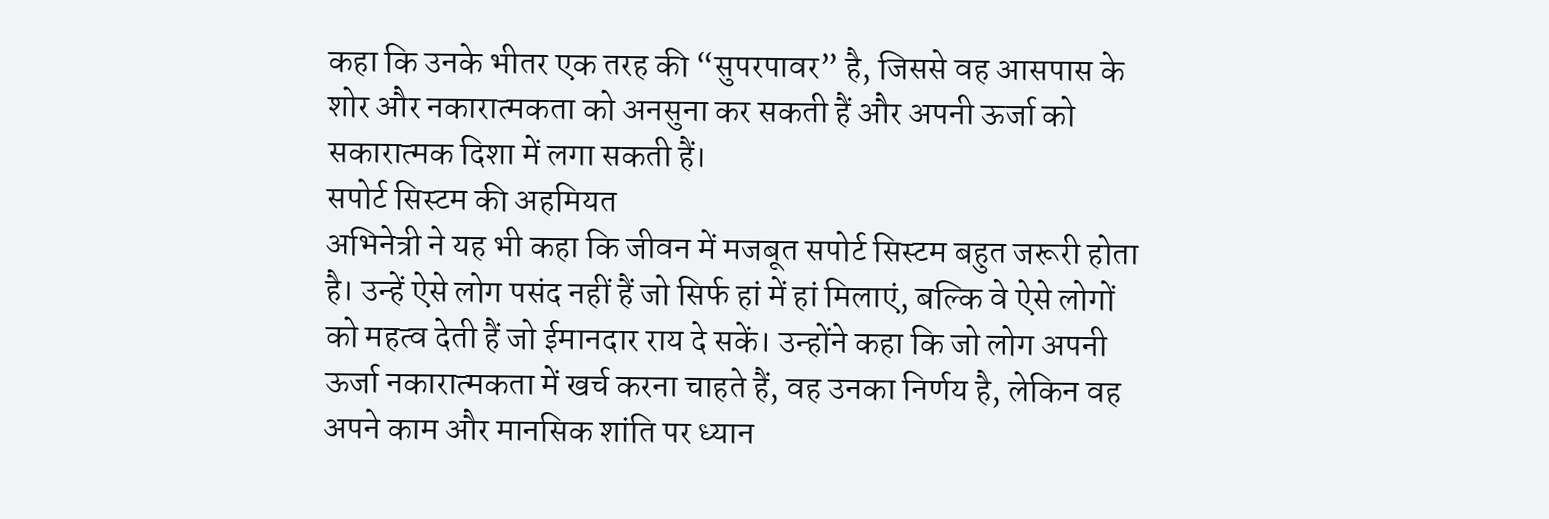कहा कि उनके भीतर एक तरह की “सुपरपावर” है, जिससे वह आसपास के शोर और नकारात्मकता को अनसुना कर सकती हैं और अपनी ऊर्जा को सकारात्मक दिशा में लगा सकती हैं।
सपोर्ट सिस्टम की अहमियत
अभिनेत्री ने यह भी कहा कि जीवन में मजबूत सपोर्ट सिस्टम बहुत जरूरी होता है। उन्हें ऐसे लोग पसंद नहीं हैं जो सिर्फ हां में हां मिलाएं, बल्कि वे ऐसे लोगों को महत्व देती हैं जो ईमानदार राय दे सकें। उन्होंने कहा कि जो लोग अपनी ऊर्जा नकारात्मकता में खर्च करना चाहते हैं, वह उनका निर्णय है, लेकिन वह अपने काम और मानसिक शांति पर ध्यान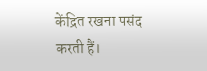केंद्रित रखना पसंद करती हैं।